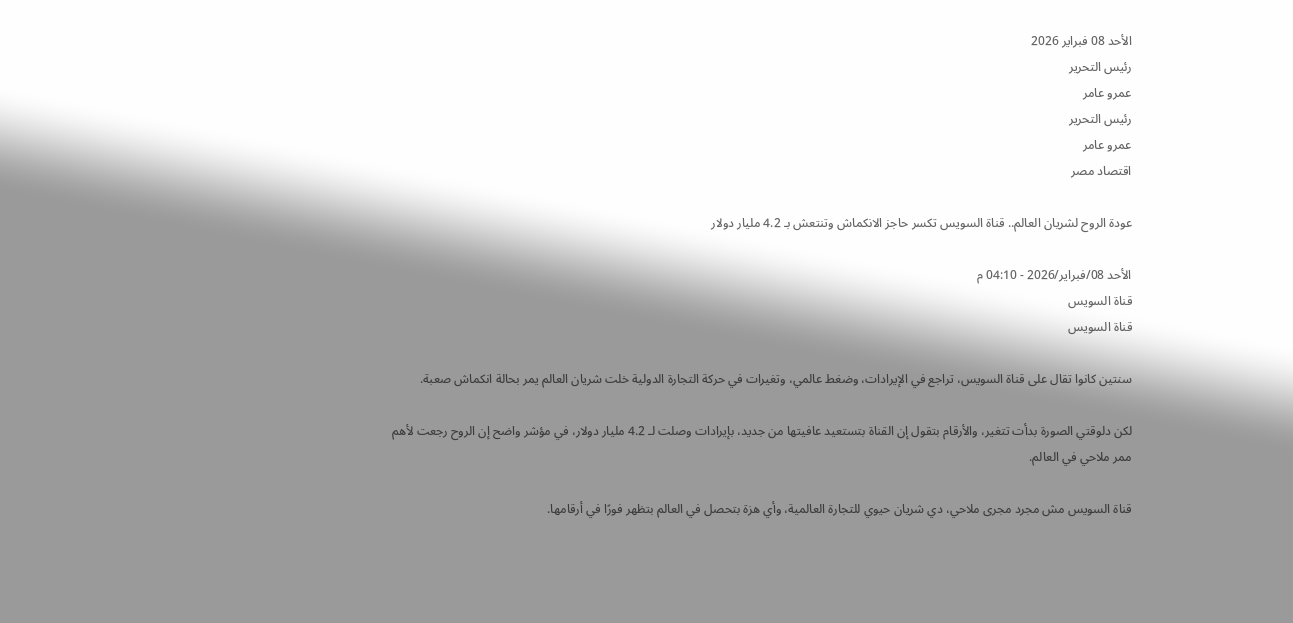الأحد 08 فبراير 2026
رئيس التحرير
عمرو عامر
رئيس التحرير
عمرو عامر
اقتصاد مصر

عودة الروح لشريان العالم.. قناة السويس تكسر حاجز الانكماش وتنتعش بـ 4.2 مليار دولار

الأحد 08/فبراير/2026 - 04:10 م
قناة السويس
قناة السويس

سنتين كانوا تقال على قناة السويس، تراجع في الإيرادات، وضغط عالمي، وتغيرات في حركة التجارة الدولية خلت شريان العالم يمر بحالة انكماش صعبة.

لكن دلوقتي الصورة بدأت تتغير، والأرقام بتقول إن القناة بتستعيد عافيتها من جديد، بإيرادات وصلت لـ 4.2 مليار دولار، في مؤشر واضح إن الروح رجعت لأهم ممر ملاحي في العالم.

قناة السويس مش مجرد مجرى ملاحي، دي شريان حيوي للتجارة العالمية، وأي هزة بتحصل في العالم بتظهر فورًا في أرقامها.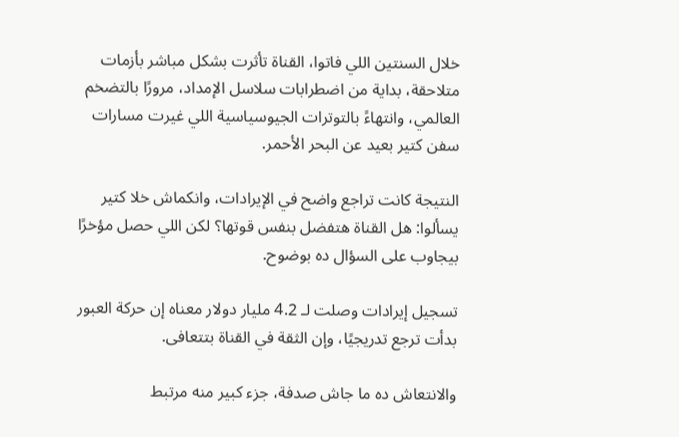خلال السنتين اللي فاتوا، القناة تأثرت بشكل مباشر بأزمات متلاحقة، بداية من اضطرابات سلاسل الإمداد، مرورًا بالتضخم العالمي، وانتهاءً بالتوترات الجيوسياسية اللي غيرت مسارات سفن كتير بعيد عن البحر الأحمر.

النتيجة كانت تراجع واضح في الإيرادات، وانكماش خلا كتير يسألوا: هل القناة هتفضل بنفس قوتها؟ لكن اللي حصل مؤخرًا بيجاوب على السؤال ده بوضوح.

تسجيل إيرادات وصلت لـ 4.2 مليار دولار معناه إن حركة العبور بدأت ترجع تدريجيًا، وإن الثقة في القناة بتتعافى.

والانتعاش ده ما جاش صدفة، جزء كبير منه مرتبط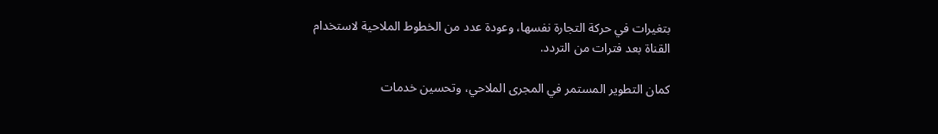بتغيرات في حركة التجارة نفسها، وعودة عدد من الخطوط الملاحية لاستخدام القناة بعد فترات من التردد.

كمان التطوير المستمر في المجرى الملاحي، وتحسين خدمات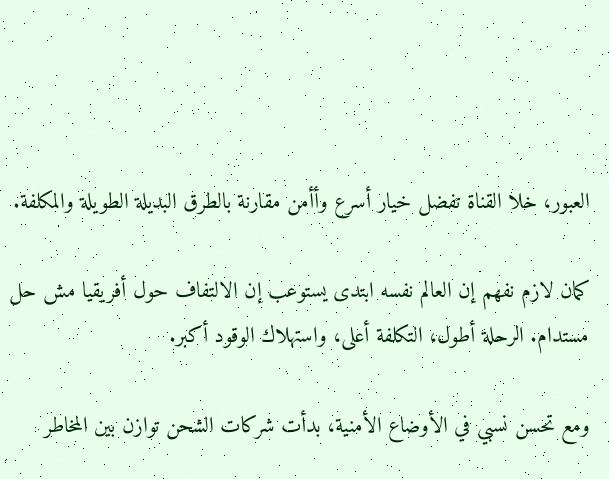العبور، خلا القناة تفضل خيار أسرع وأأمن مقارنة بالطرق البديلة الطويلة والمكلفة.

كمان لازم نفهم إن العالم نفسه ابتدى يستوعب إن الالتفاف حول أفريقيا مش حل مستدام. الرحلة أطول، التكلفة أعلى، واستهلاك الوقود أكبر.

ومع تحسن نسبي في الأوضاع الأمنية، بدأت شركات الشحن توازن بين المخاطر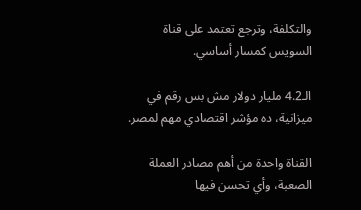والتكلفة، وترجع تعتمد على قناة السويس كمسار أساسي.

الـ4.2 مليار دولار مش بس رقم في ميزانية، ده مؤشر اقتصادي مهم لمصر.

القناة واحدة من أهم مصادر العملة الصعبة، وأي تحسن فيها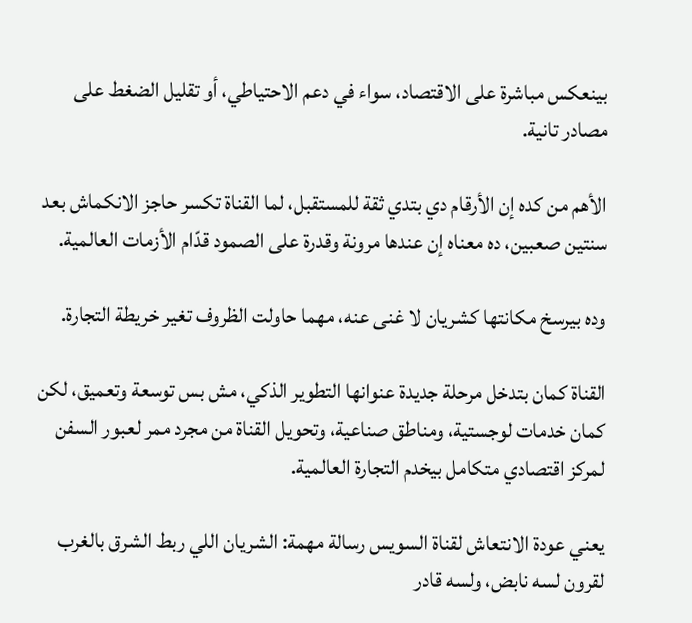بينعكس مباشرة على الاقتصاد، سواء في دعم الاحتياطي، أو تقليل الضغط على مصادر تانية.

الأهم من كده إن الأرقام دي بتدي ثقة للمستقبل، لما القناة تكسر حاجز الانكماش بعد سنتين صعبين، ده معناه إن عندها مرونة وقدرة على الصمود قدّام الأزمات العالمية.

وده بيرسخ مكانتها كشريان لا غنى عنه، مهما حاولت الظروف تغير خريطة التجارة.

القناة كمان بتدخل مرحلة جديدة عنوانها التطوير الذكي، مش بس توسعة وتعميق، لكن كمان خدمات لوجستية، ومناطق صناعية، وتحويل القناة من مجرد ممر لعبور السفن لمركز اقتصادي متكامل بيخدم التجارة العالمية.

يعني عودة الانتعاش لقناة السويس رسالة مهمة: الشريان اللي ربط الشرق بالغرب لقرون لسه نابض، ولسه قادر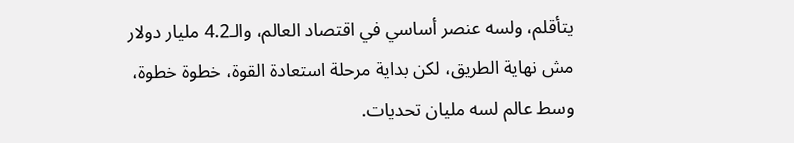يتأقلم، ولسه عنصر أساسي في اقتصاد العالم، والـ4.2 مليار دولار مش نهاية الطريق، لكن بداية مرحلة استعادة القوة، خطوة خطوة، وسط عالم لسه مليان تحديات.